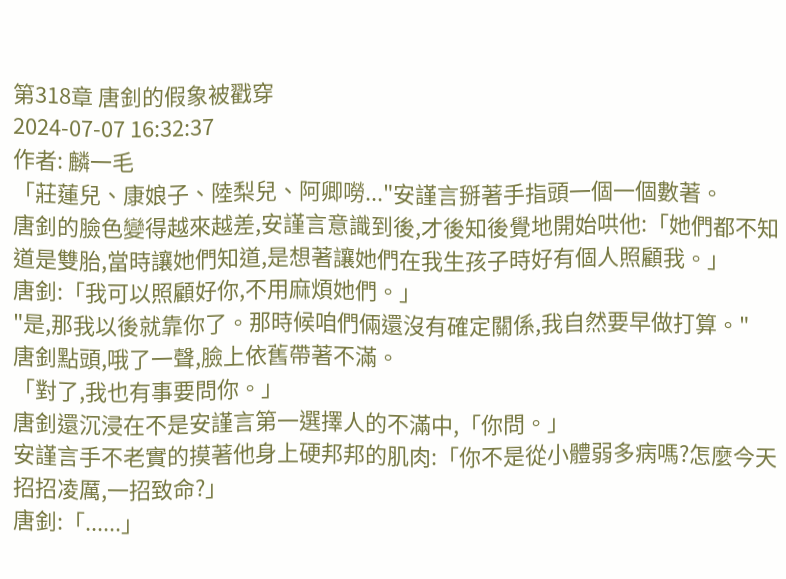第318章 唐釗的假象被戳穿
2024-07-07 16:32:37
作者: 麟一毛
「莊蓮兒、康娘子、陸梨兒、阿卿嘮..."安謹言掰著手指頭一個一個數著。
唐釗的臉色變得越來越差,安謹言意識到後,才後知後覺地開始哄他:「她們都不知道是雙胎,當時讓她們知道,是想著讓她們在我生孩子時好有個人照顧我。」
唐釗:「我可以照顧好你,不用麻煩她們。」
"是,那我以後就靠你了。那時候咱們倆還沒有確定關係,我自然要早做打算。"
唐釗點頭,哦了一聲,臉上依舊帶著不滿。
「對了,我也有事要問你。」
唐釗還沉浸在不是安謹言第一選擇人的不滿中,「你問。」
安謹言手不老實的摸著他身上硬邦邦的肌肉:「你不是從小體弱多病嗎?怎麼今天招招凌厲,一招致命?」
唐釗:「......」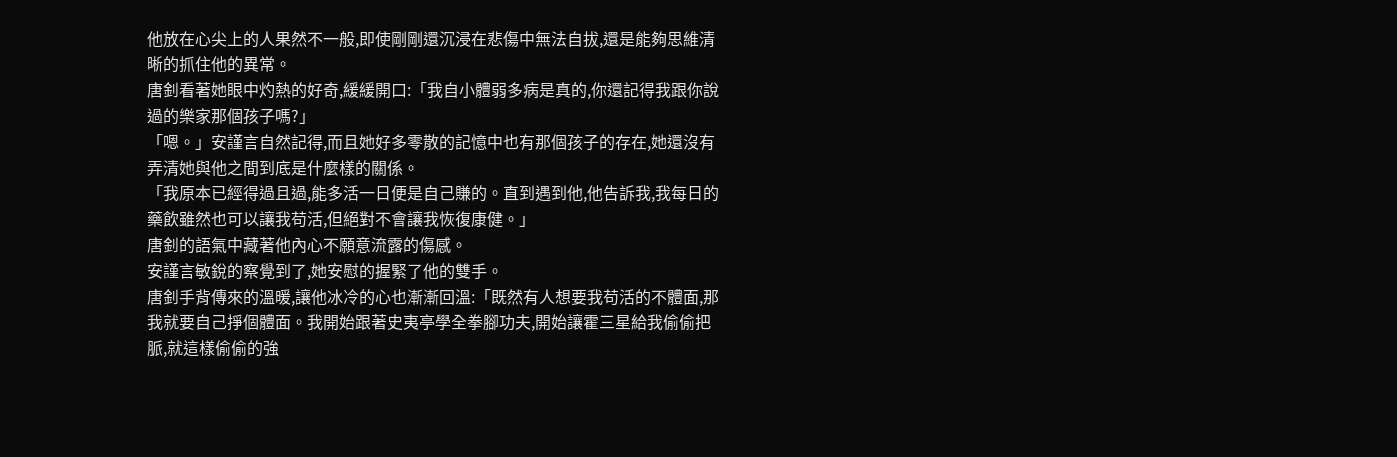他放在心尖上的人果然不一般,即使剛剛還沉浸在悲傷中無法自拔,還是能夠思維清晰的抓住他的異常。
唐釗看著她眼中灼熱的好奇,緩緩開口:「我自小體弱多病是真的,你還記得我跟你說過的樂家那個孩子嗎?」
「嗯。」安謹言自然記得,而且她好多零散的記憶中也有那個孩子的存在,她還沒有弄清她與他之間到底是什麼樣的關係。
「我原本已經得過且過,能多活一日便是自己賺的。直到遇到他,他告訴我,我每日的藥飲雖然也可以讓我苟活,但絕對不會讓我恢復康健。」
唐釗的語氣中藏著他內心不願意流露的傷感。
安謹言敏銳的察覺到了,她安慰的握緊了他的雙手。
唐釗手背傳來的溫暖,讓他冰冷的心也漸漸回溫:「既然有人想要我苟活的不體面,那我就要自己掙個體面。我開始跟著史夷亭學全拳腳功夫,開始讓霍三星給我偷偷把脈,就這樣偷偷的強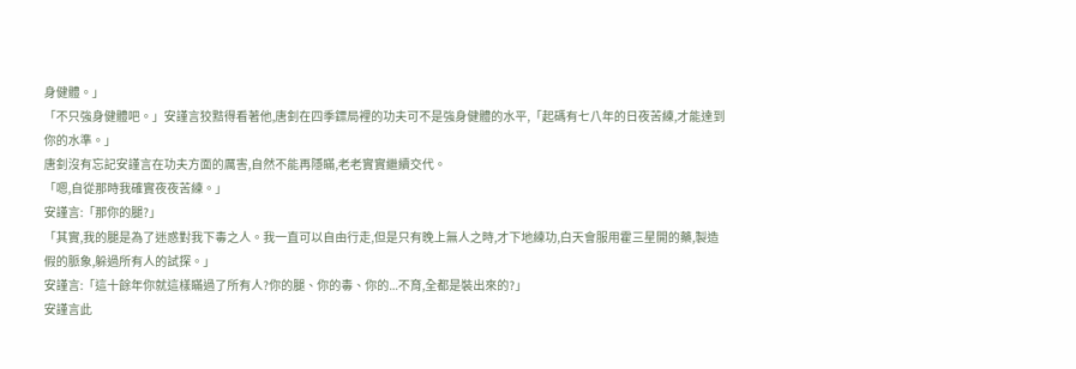身健體。」
「不只強身健體吧。」安謹言狡黠得看著他,唐釗在四季鏢局裡的功夫可不是強身健體的水平,「起碼有七八年的日夜苦練,才能達到你的水準。」
唐釗沒有忘記安謹言在功夫方面的厲害,自然不能再隱瞞,老老實實繼續交代。
「嗯,自從那時我確實夜夜苦練。」
安謹言:「那你的腿?」
「其實,我的腿是為了迷惑對我下毒之人。我一直可以自由行走,但是只有晚上無人之時,才下地練功,白天會服用霍三星開的藥,製造假的脈象,躲過所有人的試探。」
安謹言:「這十餘年你就這樣瞞過了所有人?你的腿、你的毒、你的...不育,全都是裝出來的?」
安謹言此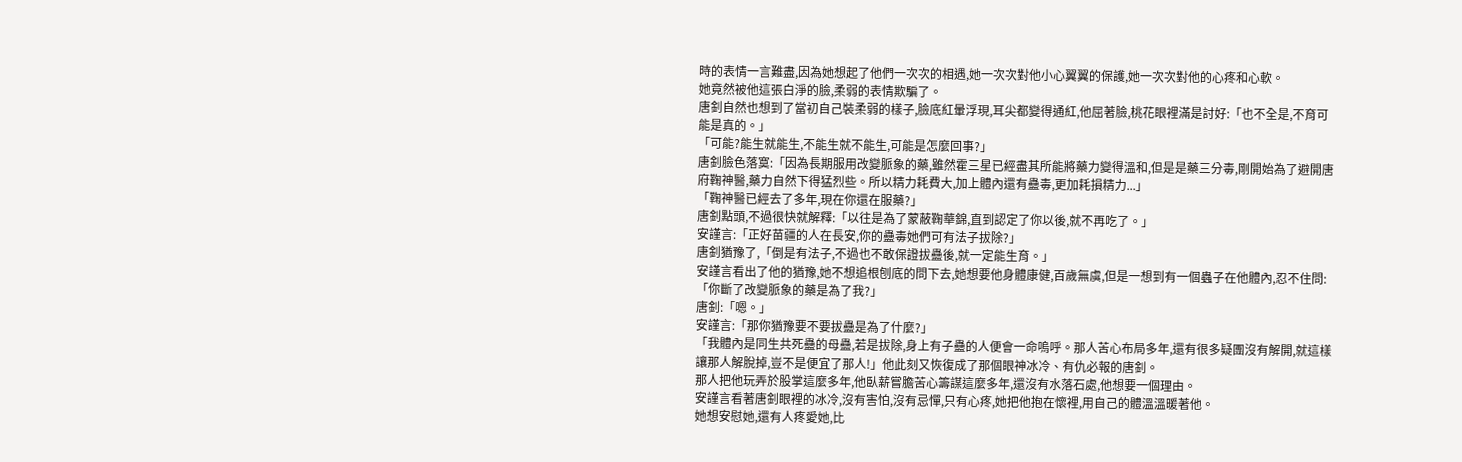時的表情一言難盡,因為她想起了他們一次次的相遇,她一次次對他小心翼翼的保護,她一次次對他的心疼和心軟。
她竟然被他這張白淨的臉,柔弱的表情欺騙了。
唐釗自然也想到了當初自己裝柔弱的樣子,臉底紅暈浮現,耳尖都變得通紅,他屈著臉,桃花眼裡滿是討好:「也不全是,不育可能是真的。」
「可能?能生就能生,不能生就不能生,可能是怎麼回事?」
唐釗臉色落寞:「因為長期服用改變脈象的藥,雖然霍三星已經盡其所能將藥力變得溫和,但是是藥三分毒,剛開始為了避開唐府鞠神醫,藥力自然下得猛烈些。所以精力耗費大,加上體內還有蠱毒,更加耗損精力...」
「鞠神醫已經去了多年,現在你還在服藥?」
唐釗點頭,不過很快就解釋:「以往是為了蒙蔽鞠華錦,直到認定了你以後,就不再吃了。」
安謹言:「正好苗疆的人在長安,你的蠱毒她們可有法子拔除?」
唐釗猶豫了,「倒是有法子,不過也不敢保證拔蠱後,就一定能生育。」
安謹言看出了他的猶豫,她不想追根刨底的問下去,她想要他身體康健,百歲無虞,但是一想到有一個蟲子在他體內,忍不住問:「你斷了改變脈象的藥是為了我?」
唐釗:「嗯。」
安謹言:「那你猶豫要不要拔蠱是為了什麼?」
「我體內是同生共死蠱的母蠱,若是拔除,身上有子蠱的人便會一命嗚呼。那人苦心布局多年,還有很多疑團沒有解開,就這樣讓那人解脫掉,豈不是便宜了那人!」他此刻又恢復成了那個眼神冰冷、有仇必報的唐釗。
那人把他玩弄於股掌這麼多年,他臥薪嘗膽苦心籌謀這麼多年,還沒有水落石處,他想要一個理由。
安謹言看著唐釗眼裡的冰冷,沒有害怕,沒有忌憚,只有心疼,她把他抱在懷裡,用自己的體溫溫暖著他。
她想安慰她,還有人疼愛她,比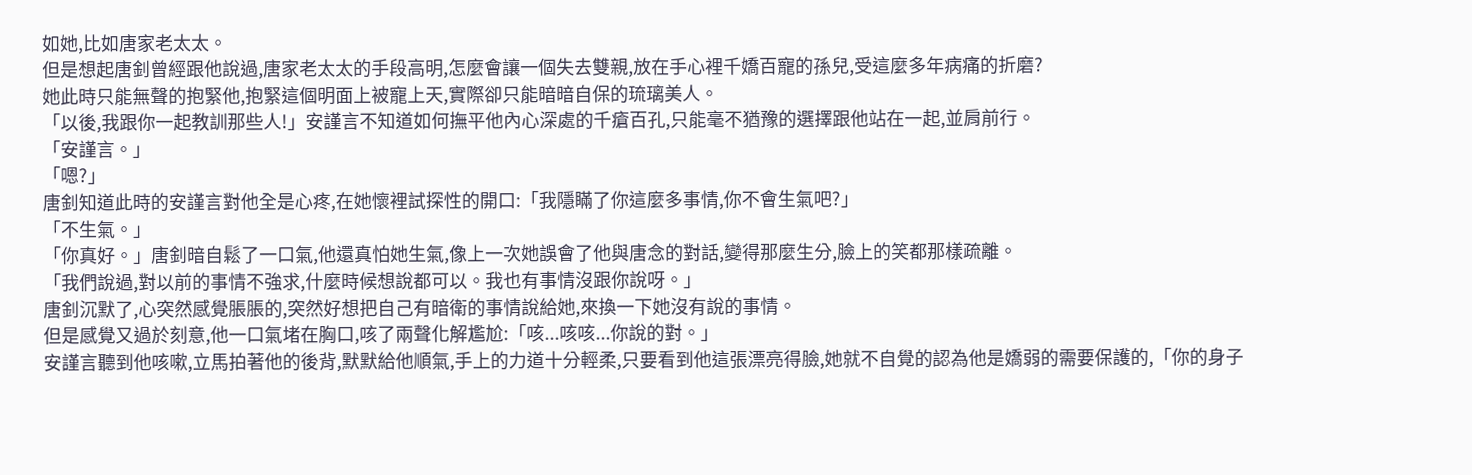如她,比如唐家老太太。
但是想起唐釗曾經跟他說過,唐家老太太的手段高明,怎麼會讓一個失去雙親,放在手心裡千嬌百寵的孫兒,受這麼多年病痛的折磨?
她此時只能無聲的抱緊他,抱緊這個明面上被寵上天,實際卻只能暗暗自保的琉璃美人。
「以後,我跟你一起教訓那些人!」安謹言不知道如何撫平他內心深處的千瘡百孔,只能毫不猶豫的選擇跟他站在一起,並肩前行。
「安謹言。」
「嗯?」
唐釗知道此時的安謹言對他全是心疼,在她懷裡試探性的開口:「我隱瞞了你這麼多事情,你不會生氣吧?」
「不生氣。」
「你真好。」唐釗暗自鬆了一口氣,他還真怕她生氣,像上一次她誤會了他與唐念的對話,變得那麼生分,臉上的笑都那樣疏離。
「我們說過,對以前的事情不強求,什麼時候想說都可以。我也有事情沒跟你說呀。」
唐釗沉默了,心突然感覺脹脹的,突然好想把自己有暗衛的事情說給她,來換一下她沒有說的事情。
但是感覺又過於刻意,他一口氣堵在胸口,咳了兩聲化解尷尬:「咳...咳咳...你說的對。」
安謹言聽到他咳嗽,立馬拍著他的後背,默默給他順氣,手上的力道十分輕柔,只要看到他這張漂亮得臉,她就不自覺的認為他是嬌弱的需要保護的,「你的身子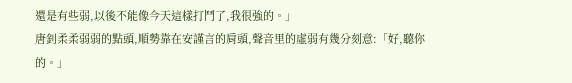還是有些弱,以後不能像今天這樣打鬥了,我很強的。」
唐釗柔柔弱弱的點頭,順勢靠在安謹言的肩頭,聲音里的虛弱有幾分刻意:「好,聽你的。」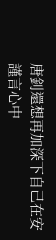唐釗還想再加深下自己在安謹言心中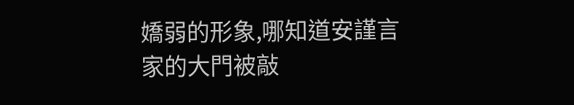嬌弱的形象,哪知道安謹言家的大門被敲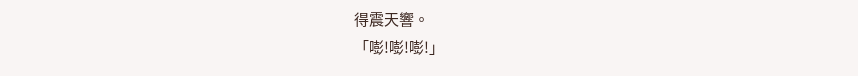得震天響。
「嘭!嘭!嘭!」